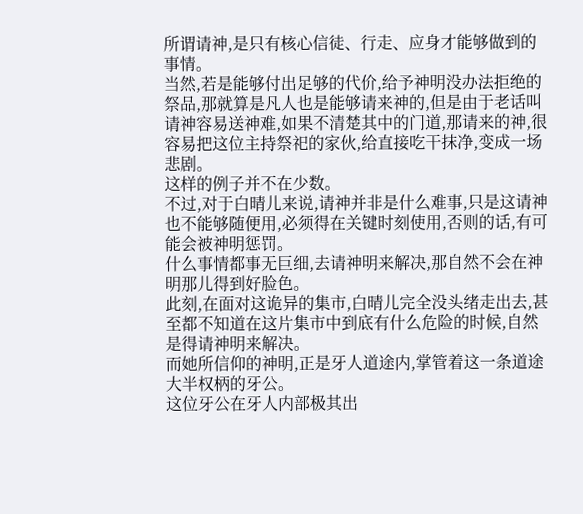所谓请神,是只有核心信徒、行走、应身才能够做到的事情。
当然,若是能够付出足够的代价,给予神明没办法拒绝的祭品,那就算是凡人也是能够请来神的,但是由于老话叫请神容易送神难,如果不清楚其中的门道,那请来的神,很容易把这位主持祭祀的家伙,给直接吃干抹净,变成一场悲剧。
这样的例子并不在少数。
不过,对于白晴儿来说,请神并非是什么难事,只是这请神也不能够随便用,必须得在关键时刻使用,否则的话,有可能会被神明惩罚。
什么事情都事无巨细,去请神明来解决,那自然不会在神明那儿得到好脸色。
此刻,在面对这诡异的集市,白晴儿完全没头绪走出去,甚至都不知道在这片集市中到底有什么危险的时候,自然是得请神明来解决。
而她所信仰的神明,正是牙人道途内,掌管着这一条道途大半权柄的牙公。
这位牙公在牙人内部极其出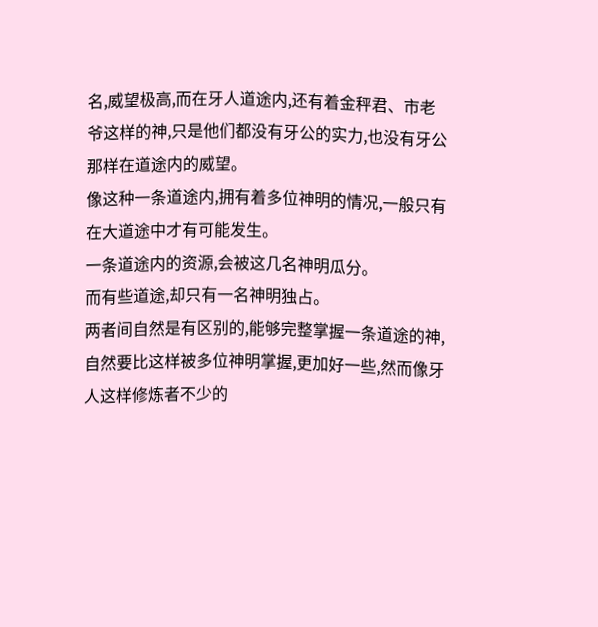名,威望极高,而在牙人道途内,还有着金秤君、市老爷这样的神,只是他们都没有牙公的实力,也没有牙公那样在道途内的威望。
像这种一条道途内,拥有着多位神明的情况,一般只有在大道途中才有可能发生。
一条道途内的资源,会被这几名神明瓜分。
而有些道途,却只有一名神明独占。
两者间自然是有区别的,能够完整掌握一条道途的神,自然要比这样被多位神明掌握,更加好一些,然而像牙人这样修炼者不少的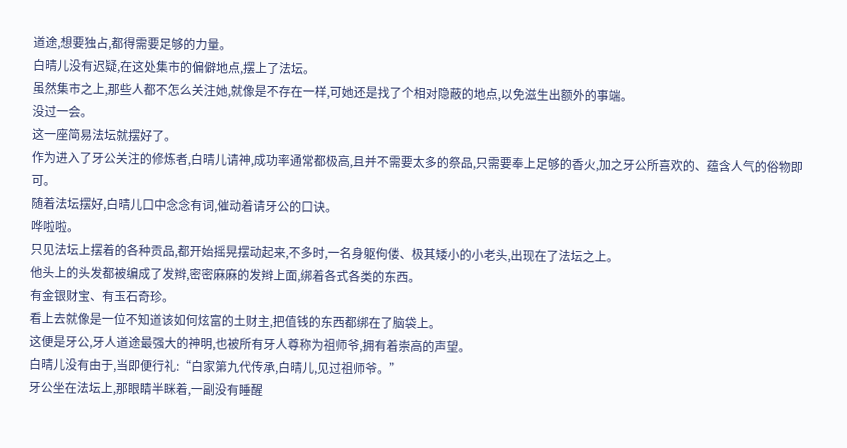道途,想要独占,都得需要足够的力量。
白晴儿没有迟疑,在这处集市的偏僻地点,摆上了法坛。
虽然集市之上,那些人都不怎么关注她,就像是不存在一样,可她还是找了个相对隐蔽的地点,以免滋生出额外的事端。
没过一会。
这一座简易法坛就摆好了。
作为进入了牙公关注的修炼者,白晴儿请神,成功率通常都极高,且并不需要太多的祭品,只需要奉上足够的香火,加之牙公所喜欢的、蕴含人气的俗物即可。
随着法坛摆好,白晴儿口中念念有词,催动着请牙公的口诀。
哗啦啦。
只见法坛上摆着的各种贡品,都开始摇晃摆动起来,不多时,一名身躯佝偻、极其矮小的小老头,出现在了法坛之上。
他头上的头发都被编成了发辫,密密麻麻的发辫上面,绑着各式各类的东西。
有金银财宝、有玉石奇珍。
看上去就像是一位不知道该如何炫富的土财主,把值钱的东西都绑在了脑袋上。
这便是牙公,牙人道途最强大的神明,也被所有牙人尊称为祖师爷,拥有着崇高的声望。
白晴儿没有由于,当即便行礼:“白家第九代传承,白晴儿,见过祖师爷。”
牙公坐在法坛上,那眼睛半眯着,一副没有睡醒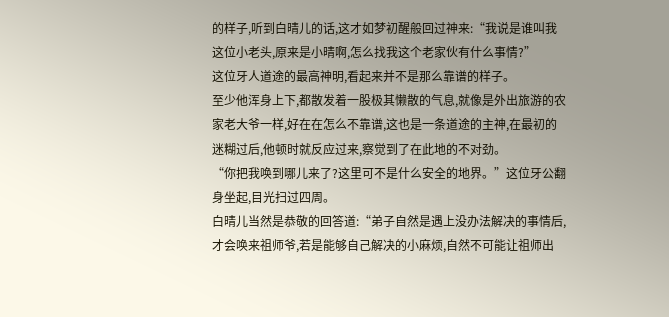的样子,听到白晴儿的话,这才如梦初醒般回过神来:“我说是谁叫我这位小老头,原来是小晴啊,怎么找我这个老家伙有什么事情?”
这位牙人道途的最高神明,看起来并不是那么靠谱的样子。
至少他浑身上下,都散发着一股极其懒散的气息,就像是外出旅游的农家老大爷一样,好在在怎么不靠谱,这也是一条道途的主神,在最初的迷糊过后,他顿时就反应过来,察觉到了在此地的不对劲。
“你把我唤到哪儿来了?这里可不是什么安全的地界。”这位牙公翻身坐起,目光扫过四周。
白晴儿当然是恭敬的回答道:“弟子自然是遇上没办法解决的事情后,才会唤来祖师爷,若是能够自己解决的小麻烦,自然不可能让祖师出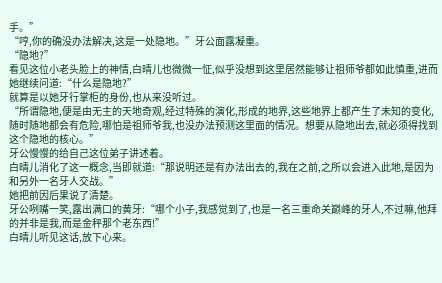手。”
“哼,你的确没办法解决,这是一处隐地。”牙公面露凝重。
“隐地?”
看见这位小老头脸上的神情,白晴儿也微微一怔,似乎没想到这里居然能够让祖师爷都如此慎重,进而她继续问道:“什么是隐地?”
就算是以她牙行掌柜的身份,也从来没听过。
“所谓隐地,便是由无主的天地奇观,经过特殊的演化,形成的地界,这些地界上都产生了未知的变化,随时随地都会有危险,哪怕是祖师爷我,也没办法预测这里面的情况。想要从隐地出去,就必须得找到这个隐地的核心。”
牙公慢慢的给自己这位弟子讲述着。
白晴儿消化了这一概念,当即就道:“那说明还是有办法出去的,我在之前,之所以会进入此地,是因为和另外一名牙人交战。”
她把前因后果说了清楚。
牙公咧嘴一笑,露出满口的黄牙:“哪个小子,我感觉到了,也是一名三重命关巅峰的牙人,不过嘛,他拜的并非是我,而是金秤那个老东西!”
白晴儿听见这话,放下心来。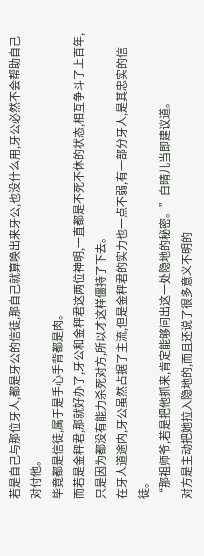若是自己与那位牙人,都是牙公的信徒,那自己就算唤出来牙公,也没什么用,牙公必然不会帮助自己对付他。
毕竟都是信徒,属于是手心手背都是肉。
而若是金秤君,那就好办了,牙公和金秤君这两位神明,一直都是不死不休的状态,相互争斗了上百年,只是因为都没有能力杀死对方,所以才这样僵持了下去。
在牙人道途内,牙公虽然占据了主流,但是金秤君的实力也一点不弱,有一部分牙人,是其忠实的信徒。
“那祖师爷,若是把他抓来,肯定能够问出这一处隐地的秘密。”白晴儿当即建议道。
对方是主动把她拉入隐地的,而且还说了很多意义不明的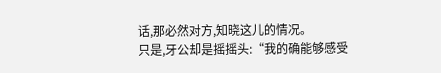话,那必然对方,知晓这儿的情况。
只是,牙公却是摇摇头:“我的确能够感受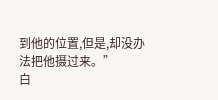到他的位置,但是,却没办法把他摄过来。”
白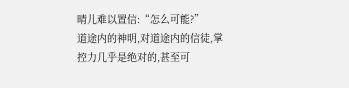晴儿难以置信:“怎么可能?”
道途内的神明,对道途内的信徒,掌控力几乎是绝对的,甚至可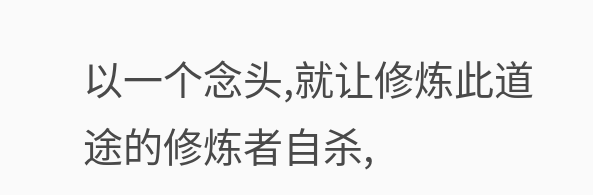以一个念头,就让修炼此道途的修炼者自杀,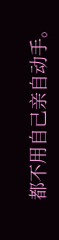都不用自己亲自动手。